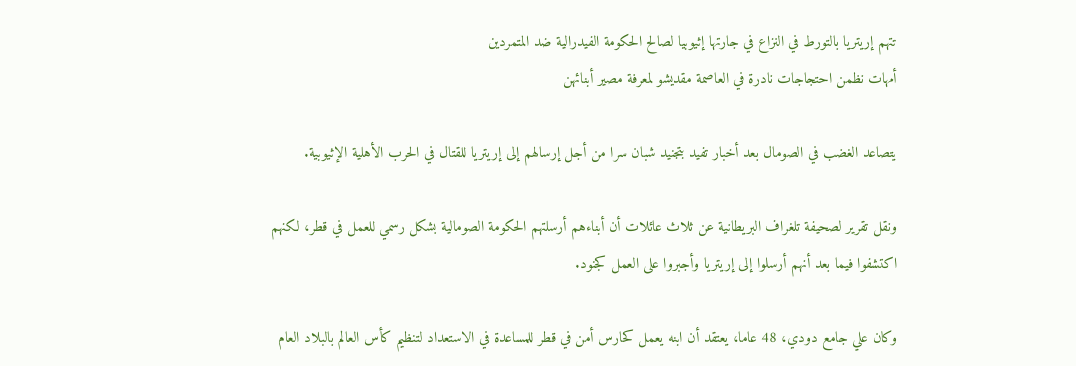تتهم إريتريا بالتورط في النزاع في جارتها إثيوبيا لصالح الحكومة الفيدرالية ضد المتمردين
أمهات نظمن احتجاجات نادرة في العاصمة مقديشو لمعرفة مصير أبنائهن

يتصاعد الغضب في الصومال بعد أخبار تفيد بتجنيد شبان سرا من أجل إرسالهم إلى إريتريا للقتال في الحرب الأهلية الإثيوبية.

ونقل تقرير لصحيفة تلغراف البريطانية عن ثلاث عائلات أن أبناءهم أرسلتهم الحكومة الصومالية بشكل رسمي للعمل في قطر، لكنهم اكتشفوا فيما بعد أنهم أرسلوا إلى إريتريا وأجبروا على العمل كجنود.

وكان علي جامع دودي، 48 عاما، يعتقد أن ابنه يعمل كحارس أمن في قطر للمساعدة في الاستعداد لتنظيم كأس العالم بالبلاد العام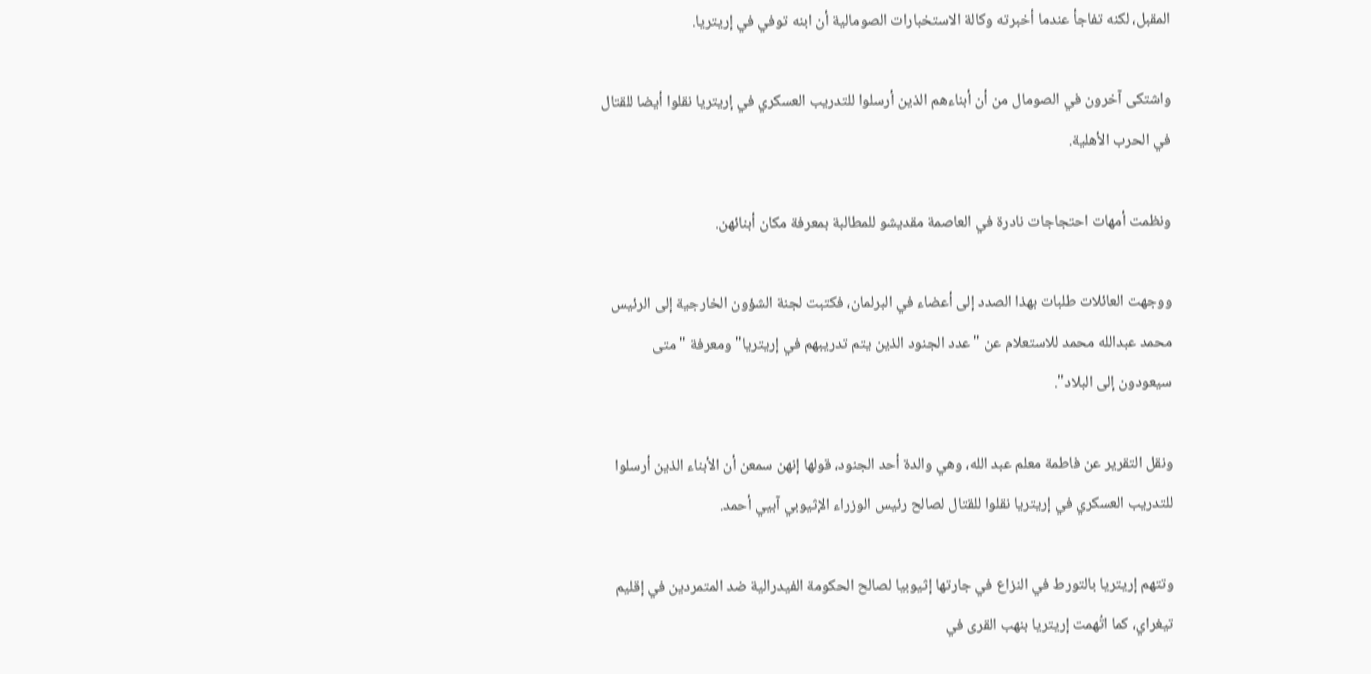المقبل، لكنه تفاجأ عندما أخبرته وكالة الاستخبارات الصومالية أن ابنه توفي في إريتريا.

واشتكى آخرون في الصومال من أن أبناءهم الذين أرسلوا للتدريب العسكري في إريتريا نقلوا أيضا للقتال في الحرب الأهلية.

ونظمت أمهات احتجاجات نادرة في العاصمة مقديشو للمطالبة بمعرفة مكان أبنائهن.

ووجهت العائلات طلبات بهذا الصدد إلى أعضاء في البرلمان، فكتبت لجنة الشؤون الخارجية إلى الرئيس محمد عبدالله محمد للاستعلام عن "عدد الجنود الذين يتم تدريبهم في إريتريا" ومعرفة "متى سيعودون إلى البلاد".

ونقل التقرير عن فاطمة معلم عبد الله، وهي والدة أحد الجنود، قولها إنهن سمعن أن الأبناء الذين أرسلوا للتدريب العسكري في إريتريا نقلوا للقتال لصالح رئيس الوزراء الإثيوبي آبيي أحمد.

وتتهم إريتريا بالتورط في النزاع في جارتها إثيوبيا لصالح الحكومة الفيدرالية ضد المتمردين في إقليم تيغراي، كما اتُهمت إريتريا بنهب القرى في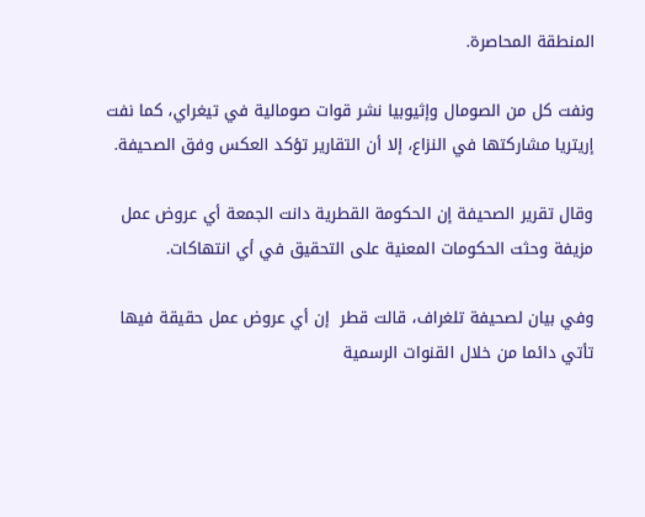المنطقة المحاصرة.

ونفت كل من الصومال وإثيوبيا نشر قوات صومالية في تيغراي، كما نفت إريتريا مشاركتها في النزاع، إلا أن التقارير تؤكد العكس وفق الصحيفة.

وقال تقرير الصحيفة إن الحكومة القطرية دانت الجمعة أي عروض عمل مزيفة وحثت الحكومات المعنية على التحقيق في أي انتهاكات.

وفي بيان لصحيفة تلغراف، قالت قطر  إن أي عروض عمل حقيقة فيها تأتي دائما من خلال القنوات الرسمية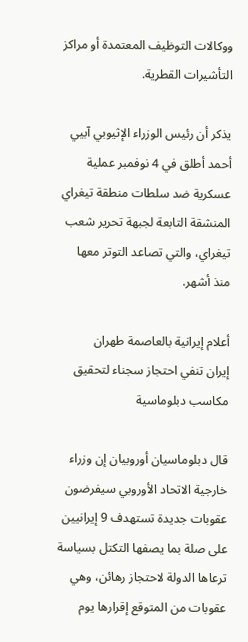ووكالات التوظيف المعتمدة أو مراكز التأشيرات القطرية.

يذكر أن رئيس الوزراء الإثيوبي آبيي أحمد أطلق في 4 نوفمبر عملية عسكرية ضد سلطات منطقة تيغراي المنشقة التابعة لجبهة تحرير شعب تيغراي، والتي تصاعد التوتر معها منذ أشهر.

أعلام إيرانية بالعاصمة طهران
إيران تنفي احتجاز سجناء لتحقيق مكاسب دبلوماسية

قال دبلوماسيان أوروبيان إن وزراء خارجية الاتحاد الأوروبي سيفرضون عقوبات جديدة تستهدف 9 إيرانيين على صلة بما يصفها التكتل بسياسة ترعاها الدولة لاحتجاز رهائن، وهي عقوبات من المتوقع إقرارها يوم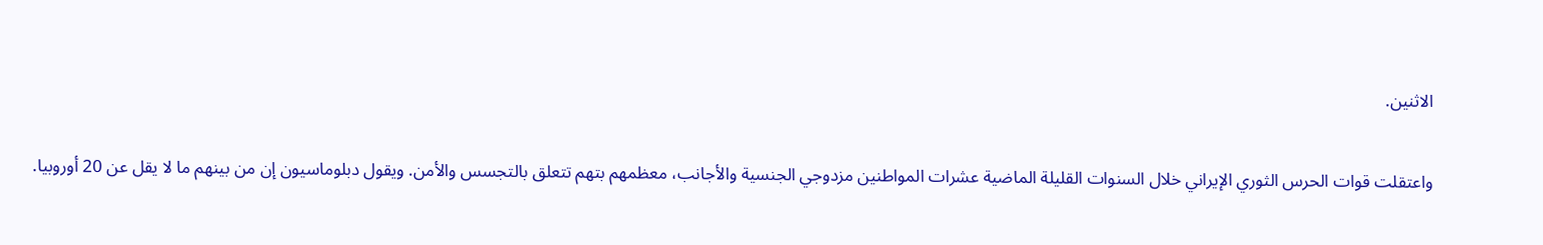الاثنين.

واعتقلت قوات الحرس الثوري الإيراني خلال السنوات القليلة الماضية عشرات المواطنين مزدوجي الجنسية والأجانب، معظمهم بتهم تتعلق بالتجسس والأمن. ويقول دبلوماسيون إن من بينهم ما لا يقل عن 20 أوروبيا.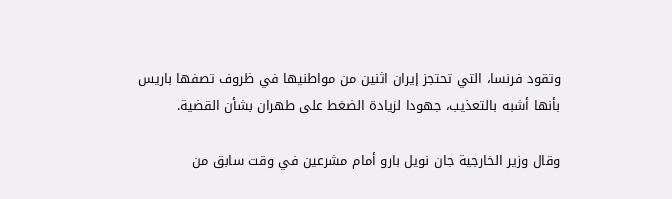وتقود فرنسا، التي تحتجز إيران اثنين من مواطنيها في ظروف تصفها باريس بأنها أشبه بالتعذيب، جهودا لزيادة الضغط على طهران بشأن القضية.

وقال وزير الخارجية جان نويل بارو أمام مشرعين في وقت سابق من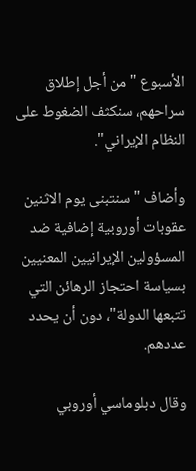الأسبوع "من أجل إطلاق سراحهم، سنكثف الضغوط على النظام الإيراني".

وأضاف "سنتبنى يوم الاثنين عقوبات أوروبية إضافية ضد المسؤولين الإيرانيين المعنيين بسياسة احتجاز الرهائن التي تتبعها الدولة"، دون أن يحدد عددهم.

وقال دبلوماسي أوروبي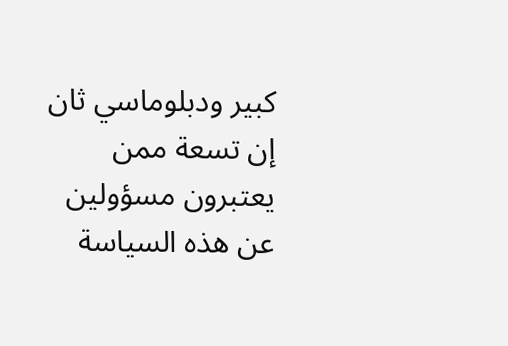كبير ودبلوماسي ثان إن تسعة ممن يعتبرون مسؤولين عن هذه السياسة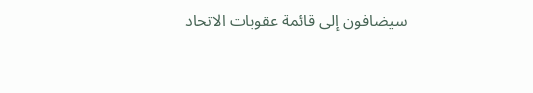سيضافون إلى قائمة عقوبات الاتحاد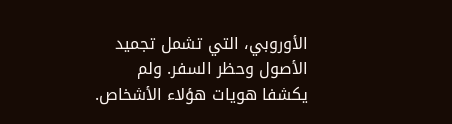الأوروبي، التي تشمل تجميد الأصول وحظر السفر. ولم يكشفا هويات هؤلاء الأشخاص.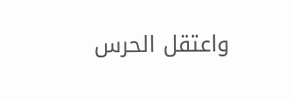واعتقل الحرس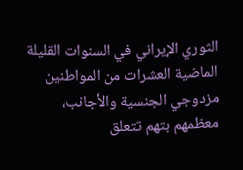الثوري الإيراني في السنوات القليلة الماضية العشرات من المواطنين مزدوجي الجنسية والأجانب، معظمهم بتهم تتعلق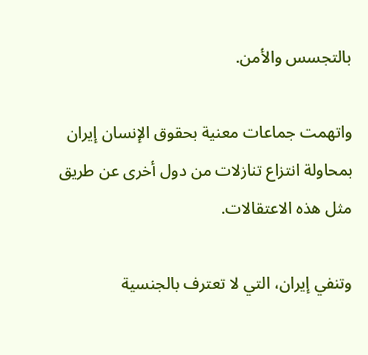بالتجسس والأمن.

واتهمت جماعات معنية بحقوق الإنسان إيران بمحاولة انتزاع تنازلات من دول أخرى عن طريق مثل هذه الاعتقالات.

وتنفي إيران، التي لا تعترف بالجنسية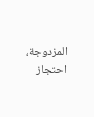المزدوجة، احتجاز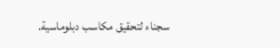سجناء لتحقيق مكاسب دبلوماسية.